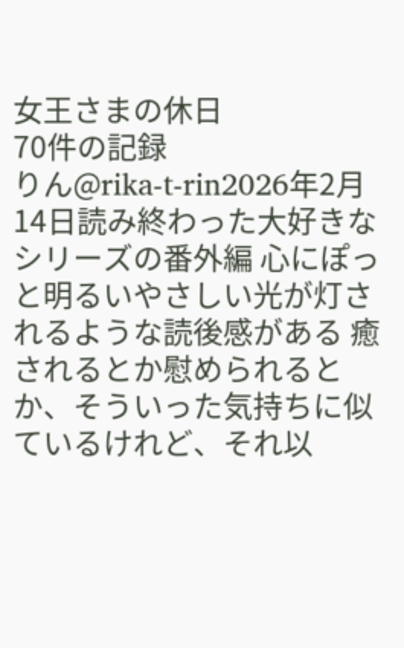女王さまの休日
70件の記録
りん@rika-t-rin2026年2月14日読み終わった大好きなシリーズの番外編 心にぽっと明るいやさしい光が灯されるような読後感がある 癒されるとか慰められるとか、そういった気持ちに似ているけれど、それ以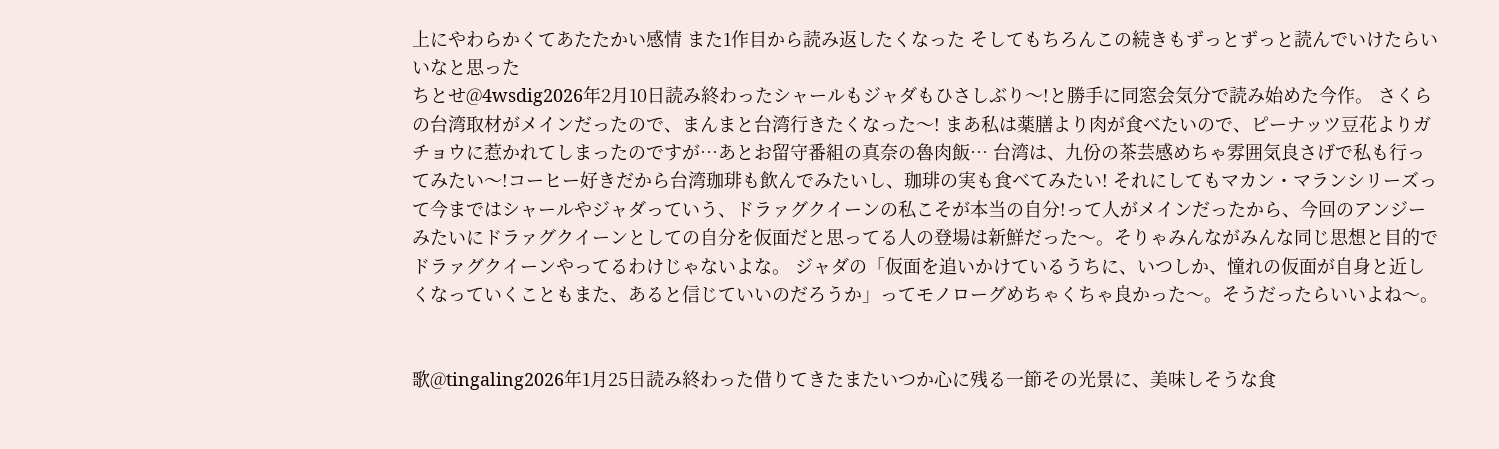上にやわらかくてあたたかい感情 また1作目から読み返したくなった そしてもちろんこの続きもずっとずっと読んでいけたらいいなと思った
ちとせ@4wsdig2026年2月10日読み終わったシャールもジャダもひさしぶり〜!と勝手に同窓会気分で読み始めた今作。 さくらの台湾取材がメインだったので、まんまと台湾行きたくなった〜! まあ私は薬膳より肉が食べたいので、ピーナッツ豆花よりガチョウに惹かれてしまったのですが…あとお留守番組の真奈の魯肉飯… 台湾は、九份の茶芸感めちゃ雰囲気良さげで私も行ってみたい〜!コーヒー好きだから台湾珈琲も飲んでみたいし、珈琲の実も食べてみたい! それにしてもマカン・マランシリーズって今まではシャールやジャダっていう、ドラァグクイーンの私こそが本当の自分!って人がメインだったから、今回のアンジーみたいにドラァグクイーンとしての自分を仮面だと思ってる人の登場は新鮮だった〜。そりゃみんながみんな同じ思想と目的でドラァグクイーンやってるわけじゃないよな。 ジャダの「仮面を追いかけているうちに、いつしか、憧れの仮面が自身と近しくなっていくこともまた、あると信じていいのだろうか」ってモノローグめちゃくちゃ良かった〜。そうだったらいいよね〜。


歌@tingaling2026年1月25日読み終わった借りてきたまたいつか心に残る一節その光景に、美味しそうな食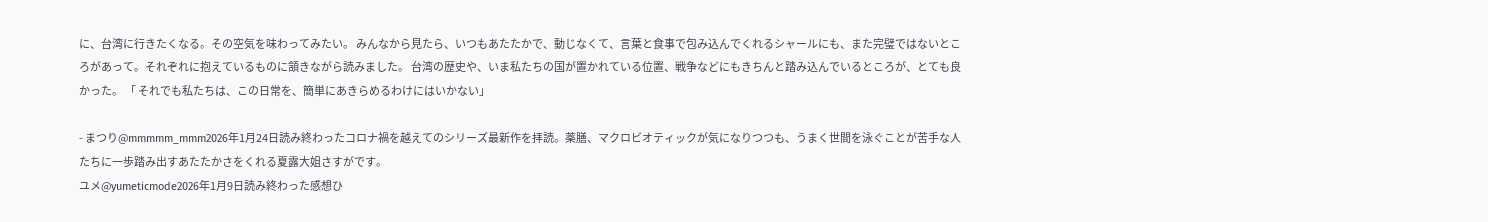に、台湾に行きたくなる。その空気を味わってみたい。 みんなから見たら、いつもあたたかで、動じなくて、言葉と食事で包み込んでくれるシャールにも、また完璧ではないところがあって。それぞれに抱えているものに頷きながら読みました。 台湾の歴史や、いま私たちの国が置かれている位置、戦争などにもきちんと踏み込んでいるところが、とても良かった。 「 それでも私たちは、この日常を、簡単にあきらめるわけにはいかない」

- まつり@mmmmm_mmm2026年1月24日読み終わったコロナ禍を越えてのシリーズ最新作を拝読。薬膳、マクロビオティックが気になりつつも、うまく世間を泳ぐことが苦手な人たちに一歩踏み出すあたたかさをくれる夏露大姐さすがです。
ユメ@yumeticmode2026年1月9日読み終わった感想ひ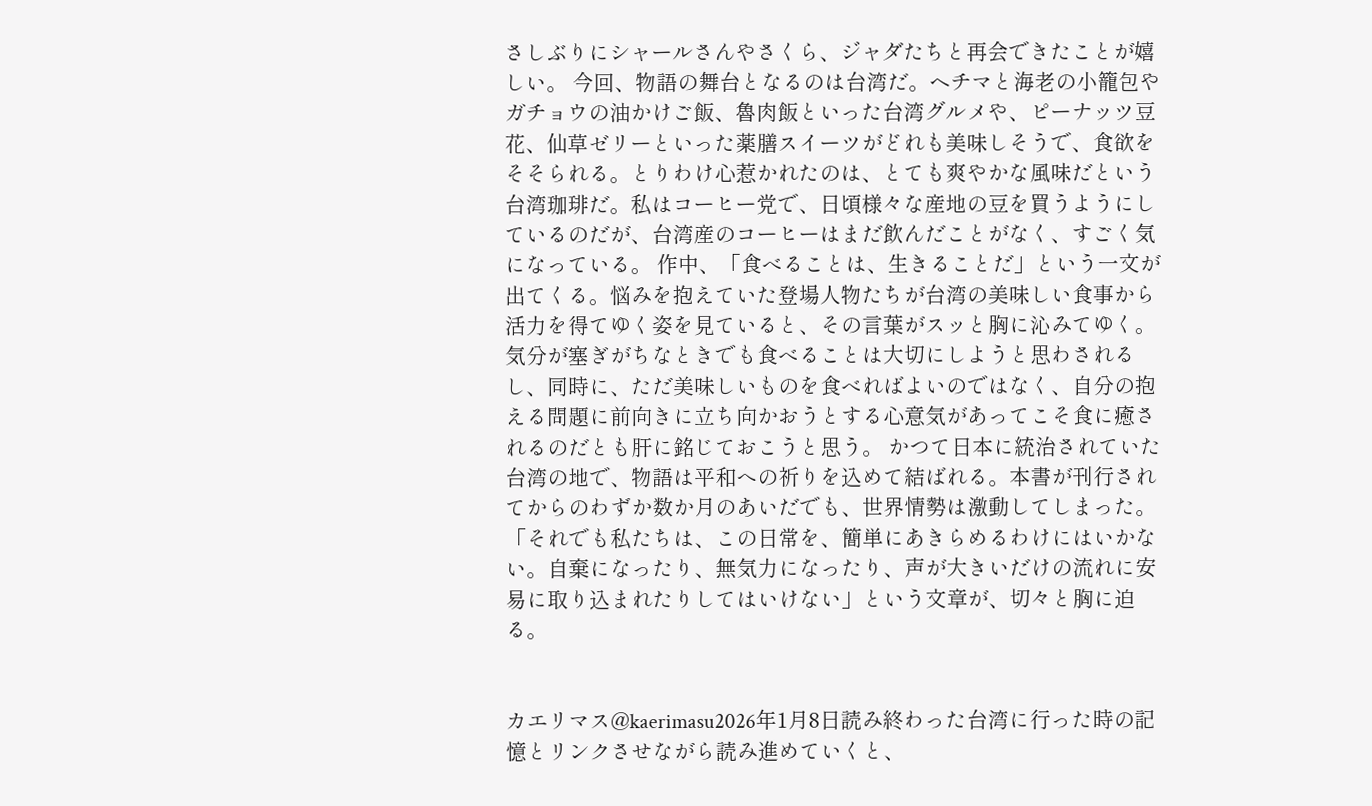さしぶりにシャールさんやさくら、ジャダたちと再会できたことが嬉しい。 今回、物語の舞台となるのは台湾だ。ヘチマと海老の小籠包やガチョウの油かけご飯、魯肉飯といった台湾グルメや、ピーナッツ豆花、仙草ゼリーといった薬膳スイーツがどれも美味しそうで、食欲をそそられる。とりわけ心惹かれたのは、とても爽やかな風味だという台湾珈琲だ。私はコーヒー党で、日頃様々な産地の豆を買うようにしているのだが、台湾産のコーヒーはまだ飲んだことがなく、すごく気になっている。 作中、「食べることは、生きることだ」という一文が出てくる。悩みを抱えていた登場人物たちが台湾の美味しい食事から活力を得てゆく姿を見ていると、その言葉がスッと胸に沁みてゆく。気分が塞ぎがちなときでも食べることは大切にしようと思わされるし、同時に、ただ美味しいものを食べればよいのではなく、自分の抱える問題に前向きに立ち向かおうとする心意気があってこそ食に癒されるのだとも肝に銘じておこうと思う。 かつて日本に統治されていた台湾の地で、物語は平和への祈りを込めて結ばれる。本書が刊行されてからのわずか数か月のあいだでも、世界情勢は激動してしまった。「それでも私たちは、この日常を、簡単にあきらめるわけにはいかない。自棄になったり、無気力になったり、声が大きいだけの流れに安易に取り込まれたりしてはいけない」という文章が、切々と胸に迫る。


カエリマス@kaerimasu2026年1月8日読み終わった台湾に行った時の記憶とリンクさせながら読み進めていくと、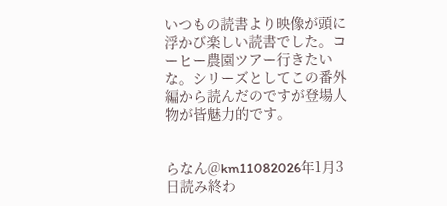いつもの読書より映像が頭に浮かび楽しい読書でした。コーヒー農園ツアー行きたいな。シリーズとしてこの番外編から読んだのですが登場人物が皆魅力的です。


らなん@km11082026年1月3日読み終わ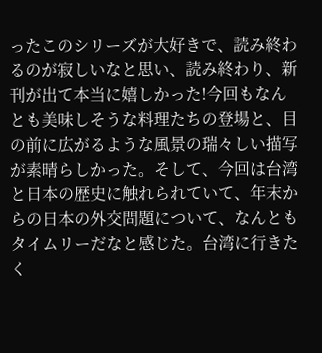ったこのシリーズが大好きで、読み終わるのが寂しいなと思い、読み終わり、新刊が出て本当に嬉しかった!今回もなんとも美味しそうな料理たちの登場と、目の前に広がるような風景の瑞々しい描写が素晴らしかった。そして、今回は台湾と日本の歴史に触れられていて、年末からの日本の外交問題について、なんともタイムリーだなと感じた。台湾に行きたく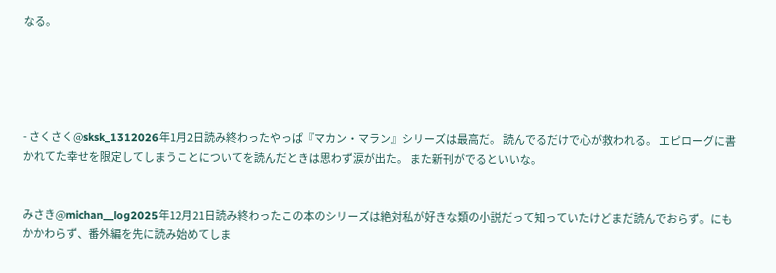なる。





- さくさく@sksk_1312026年1月2日読み終わったやっぱ『マカン・マラン』シリーズは最高だ。 読んでるだけで心が救われる。 エピローグに書かれてた幸せを限定してしまうことについてを読んだときは思わず涙が出た。 また新刊がでるといいな。


みさき@michan__log2025年12月21日読み終わったこの本のシリーズは絶対私が好きな類の小説だって知っていたけどまだ読んでおらず。にもかかわらず、番外編を先に読み始めてしま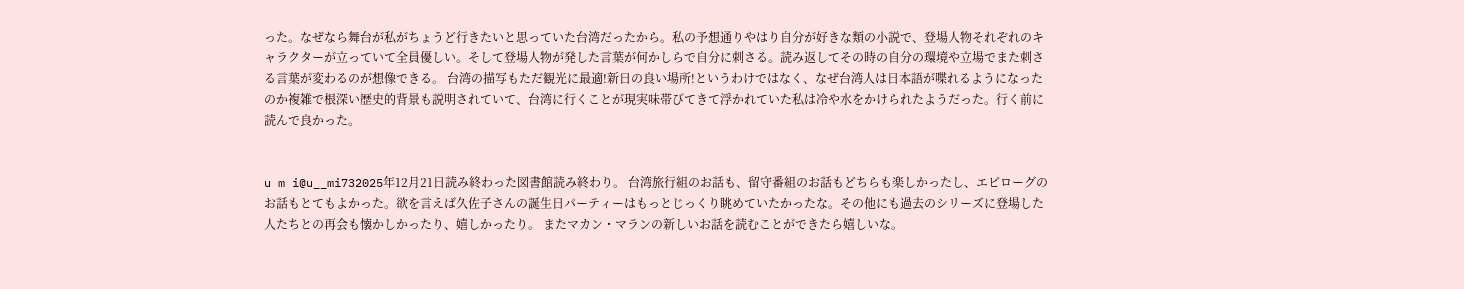った。なぜなら舞台が私がちょうど行きたいと思っていた台湾だったから。私の予想通りやはり自分が好きな類の小説で、登場人物それぞれのキャラクターが立っていて全員優しい。そして登場人物が発した言葉が何かしらで自分に刺さる。読み返してその時の自分の環境や立場でまた刺さる言葉が変わるのが想像できる。 台湾の描写もただ観光に最適!新日の良い場所!というわけではなく、なぜ台湾人は日本語が喋れるようになったのか複雑で根深い歴史的背景も説明されていて、台湾に行くことが現実味帯びてきて浮かれていた私は冷や水をかけられたようだった。行く前に読んで良かった。


u m i@u__mi732025年12月21日読み終わった図書館読み終わり。 台湾旅行組のお話も、留守番組のお話もどちらも楽しかったし、エピローグのお話もとてもよかった。欲を言えば久佐子さんの誕生日パーティーはもっとじっくり眺めていたかったな。その他にも過去のシリーズに登場した人たちとの再会も懐かしかったり、嬉しかったり。 またマカン・マランの新しいお話を読むことができたら嬉しいな。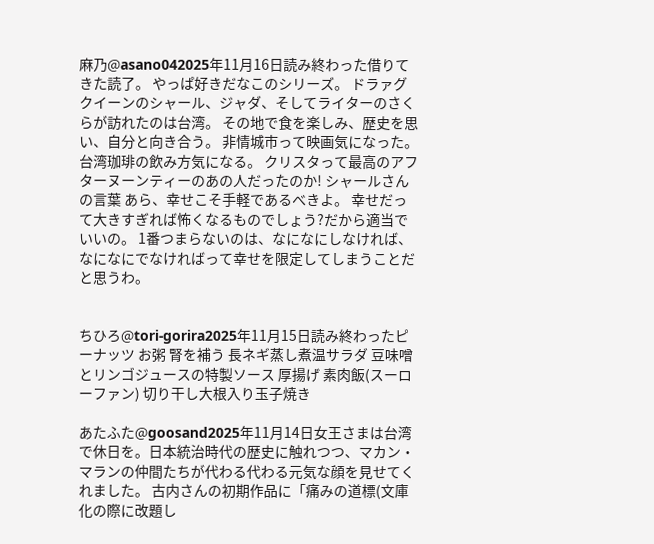麻乃@asano042025年11月16日読み終わった借りてきた読了。 やっぱ好きだなこのシリーズ。 ドラァグクイーンのシャール、ジャダ、そしてライターのさくらが訪れたのは台湾。 その地で食を楽しみ、歴史を思い、自分と向き合う。 非情城市って映画気になった。 台湾珈琲の飲み方気になる。 クリスタって最高のアフターヌーンティーのあの人だったのか! シャールさんの言葉 あら、幸せこそ手軽であるべきよ。 幸せだって大きすぎれば怖くなるものでしょう?だから適当でいいの。 1番つまらないのは、なになにしなければ、なになにでなければって幸せを限定してしまうことだと思うわ。


ちひろ@tori-gorira2025年11月15日読み終わったピーナッツ お粥 腎を補う 長ネギ蒸し煮温サラダ 豆味噌とリンゴジュースの特製ソース 厚揚げ 素肉飯(スーローファン) 切り干し大根入り玉子焼き

あたふた@goosand2025年11月14日女王さまは台湾で休日を。日本統治時代の歴史に触れつつ、マカン・マランの仲間たちが代わる代わる元気な顔を見せてくれました。 古内さんの初期作品に「痛みの道標(文庫化の際に改題し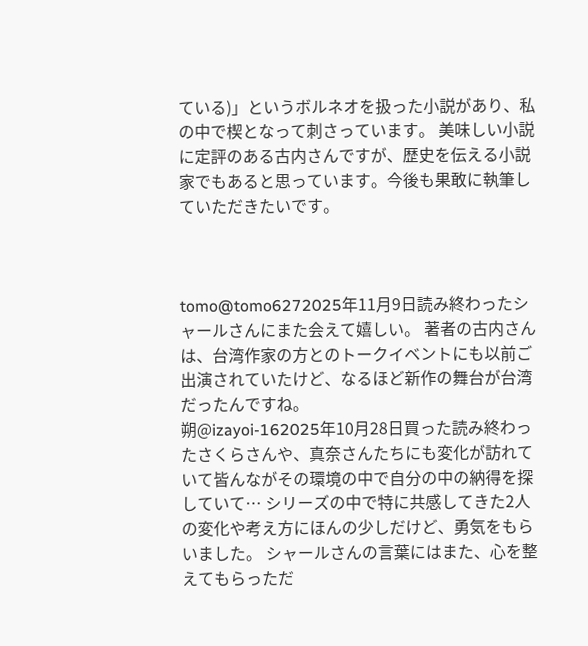ている)」というボルネオを扱った小説があり、私の中で楔となって刺さっています。 美味しい小説に定評のある古内さんですが、歴史を伝える小説家でもあると思っています。今後も果敢に執筆していただきたいです。



tomo@tomo6272025年11月9日読み終わったシャールさんにまた会えて嬉しい。 著者の古内さんは、台湾作家の方とのトークイベントにも以前ご出演されていたけど、なるほど新作の舞台が台湾だったんですね。
朔@izayoi-162025年10月28日買った読み終わったさくらさんや、真奈さんたちにも変化が訪れていて皆んながその環境の中で自分の中の納得を探していて… シリーズの中で特に共感してきた2人の変化や考え方にほんの少しだけど、勇気をもらいました。 シャールさんの言葉にはまた、心を整えてもらっただ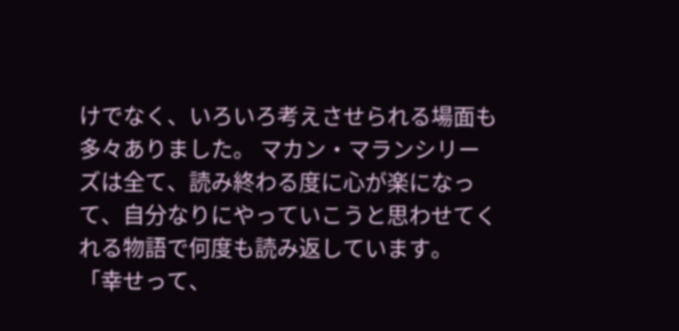けでなく、いろいろ考えさせられる場面も多々ありました。 マカン・マランシリーズは全て、読み終わる度に心が楽になって、自分なりにやっていこうと思わせてくれる物語で何度も読み返しています。 「幸せって、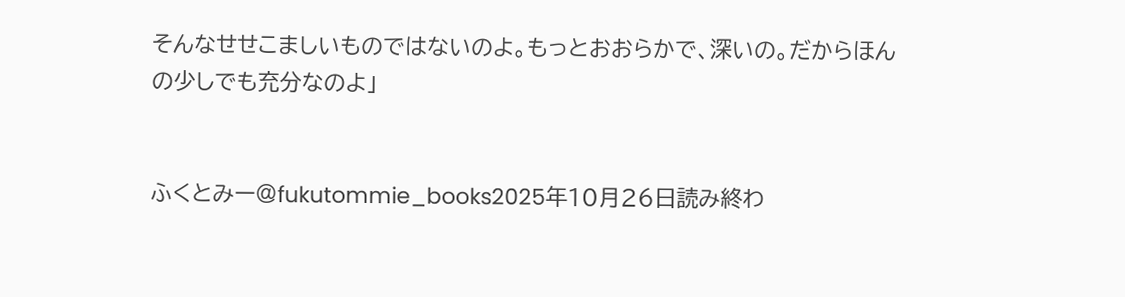そんなせせこましいものではないのよ。もっとおおらかで、深いの。だからほんの少しでも充分なのよ」


ふくとみー@fukutommie_books2025年10月26日読み終わ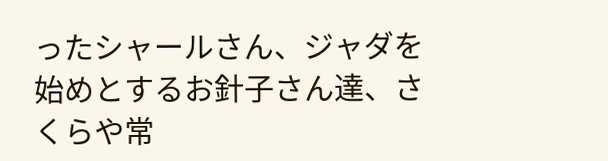ったシャールさん、ジャダを始めとするお針子さん達、さくらや常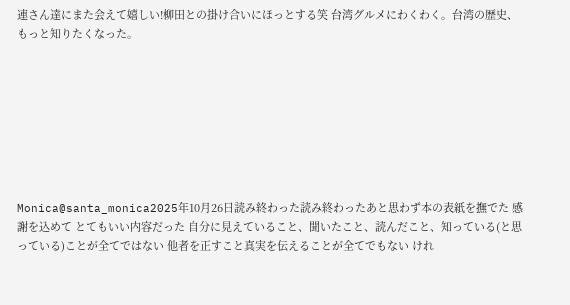連さん達にまた会えて嬉しい!柳田との掛け合いにほっとする笑 台湾グルメにわくわく。台湾の歴史、もっと知りたくなった。








Monica@santa_monica2025年10月26日読み終わった読み終わったあと思わず本の表紙を撫でた 感謝を込めて とてもいい内容だった 自分に見えていること、聞いたこと、読んだこと、知っている(と思っている)ことが全てではない 他者を正すこと真実を伝えることが全てでもない けれ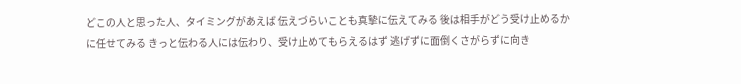どこの人と思った人、タイミングがあえば 伝えづらいことも真摯に伝えてみる 後は相手がどう受け止めるかに任せてみる きっと伝わる人には伝わり、受け止めてもらえるはず 逃げずに面倒くさがらずに向き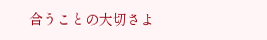合うことの大切さよ